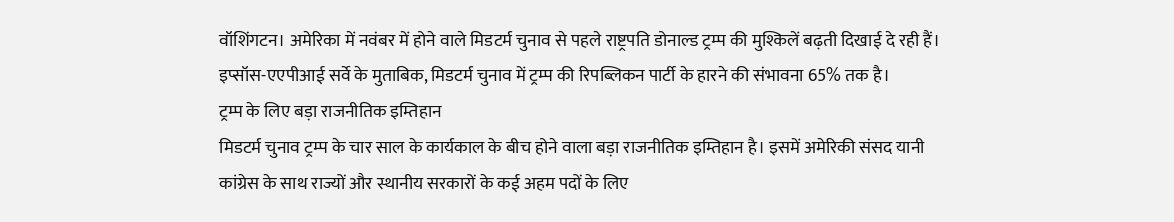वॉशिंगटन। अमेरिका में नवंबर में होने वाले मिडटर्म चुनाव से पहले राष्ट्रपति डोनाल्ड ट्रम्प की मुश्किलें बढ़ती दिखाई दे रही हैं। इप्सॉस-एएपीआई सर्वे के मुताबिक, मिडटर्म चुनाव में ट्रम्प की रिपब्लिकन पार्टी के हारने की संभावना 65% तक है।
ट्रम्प के लिए बड़ा राजनीतिक इम्तिहान
मिडटर्म चुनाव ट्रम्प के चार साल के कार्यकाल के बीच होने वाला बड़ा राजनीतिक इम्तिहान है। इसमें अमेरिकी संसद यानी कांग्रेस के साथ राज्यों और स्थानीय सरकारों के कई अहम पदों के लिए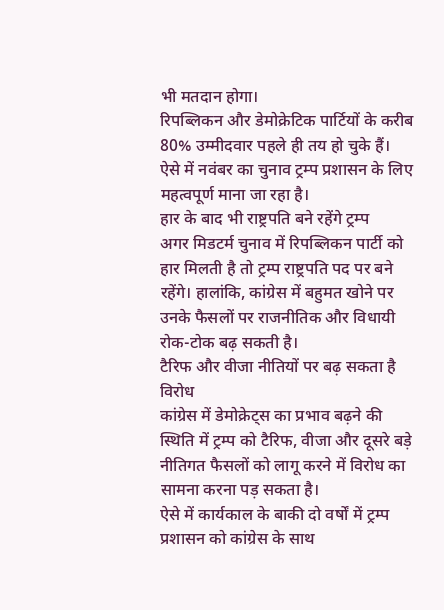भी मतदान होगा।
रिपब्लिकन और डेमोक्रेटिक पार्टियों के करीब 80% उम्मीदवार पहले ही तय हो चुके हैं। ऐसे में नवंबर का चुनाव ट्रम्प प्रशासन के लिए महत्वपूर्ण माना जा रहा है।
हार के बाद भी राष्ट्रपति बने रहेंगे ट्रम्प
अगर मिडटर्म चुनाव में रिपब्लिकन पार्टी को हार मिलती है तो ट्रम्प राष्ट्रपति पद पर बने रहेंगे। हालांकि, कांग्रेस में बहुमत खोने पर उनके फैसलों पर राजनीतिक और विधायी रोक-टोक बढ़ सकती है।
टैरिफ और वीजा नीतियों पर बढ़ सकता है विरोध
कांग्रेस में डेमोक्रेट्स का प्रभाव बढ़ने की स्थिति में ट्रम्प को टैरिफ, वीजा और दूसरे बड़े नीतिगत फैसलों को लागू करने में विरोध का सामना करना पड़ सकता है।
ऐसे में कार्यकाल के बाकी दो वर्षों में ट्रम्प प्रशासन को कांग्रेस के साथ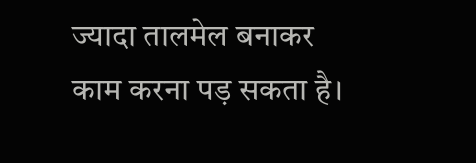ज्यादा तालमेल बनाकर काम करना पड़ सकता है।